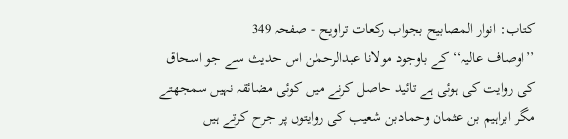کتاب: انوار المصابیح بجواب رکعات تراویح - صفحہ 349
’’اوصاف عالیہ‘‘کے باوجود مولانا عبدالرحمٰن اس حدیث سے جو اسحاق کی روایت کی ہوئی ہے تائید حاصل کرنے میں کوئی مضائقہ نہیں سمجھتے مگر ابراہیم بن عثمان وحمادبن شعیب کی روایتوں پر جرح کرتے ہیں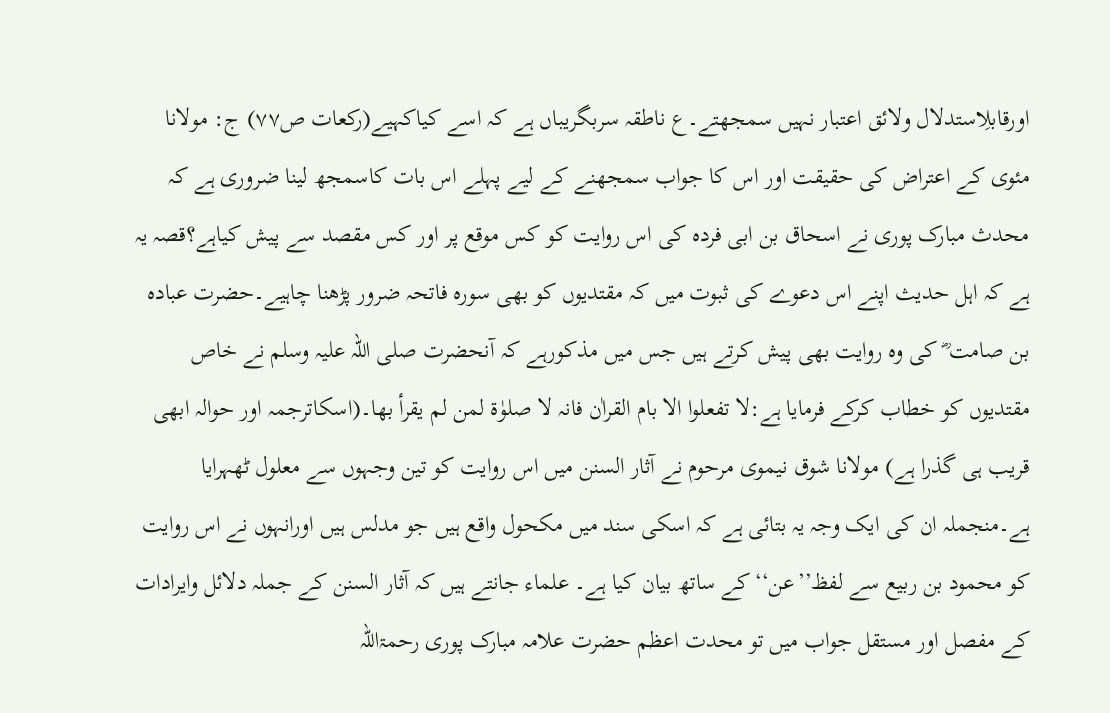اورقابلِاستدلال ولائق اعتبار نہیں سمجھتے۔ع ناطقہ سربگریباں ہے کہ اسے کیاکہیے(رکعات ص۷۷) ج: مولانا مئوی کے اعتراض کی حقیقت اور اس کا جواب سمجھنے کے لیے پہلے اس بات کاسمجھ لینا ضروری ہے کہ محدث مبارک پوری نے اسحاق بن ابی فردہ کی اس روایت کو کس موقع پر اور کس مقصد سے پیش کیاہے؟قصہ یہ ہے کہ اہل حدیث اپنے اس دعوے کی ثبوت میں کہ مقتدیوں کو بھی سورہ فاتحہ ضرور پڑھنا چاہیے۔حضرت عبادہ بن صامت ؓ کی وہ روایت بھی پیش کرتے ہیں جس میں مذکورہے کہ آنحضرت صلی اللہ علیہ وسلم نے خاص مقتدیوں کو خطاب کرکے فرمایا ہے:لا تفعلوا الا بام القراٰن فانہ لا صلوٰۃ لمن لم یقرأ بھا۔(اسکاترجمہ اور حوالہ ابھی قریب ہی گذرا ہے) مولانا شوق نیموی مرحوم نے آثار السنن میں اس روایت کو تین وجہوں سے معلول ٹھہرایا ہے۔منجملہ ان کی ایک وجہ یہ بتائی ہے کہ اسکی سند میں مکحول واقع ہیں جو مدلس ہیں اورانہوں نے اس روایت کو محمود بن ربیع سے لفظ’’عن‘‘کے ساتھ بیان کیا ہے۔ علماء جانتے ہیں کہ آثار السنن کے جملہ دلائل وایرادات کے مفصل اور مستقل جواب میں تو محدت اعظم حضرت علامہ مبارک پوری رحمۃاللہ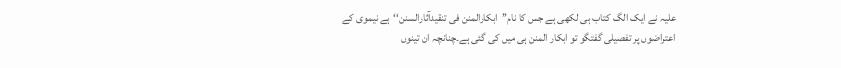علیہ نے ایک الگ کتاب ہی لکھی ہے جس کا نام’’ابکارالمنن فی تنقیدآثارالسنن‘‘ہے نیموی کے اعتراضوں پر تفصیلی گفتگو تو ابکار المنن ہی میں کی گئی ہے۔چنانچہ ان تینوں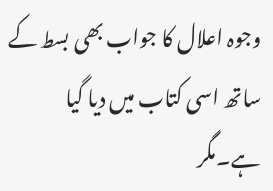وجوہ اعلال کا جواب بھی بسط کے ساتھ اسی کتاب میں دیا گیا ہے۔مگر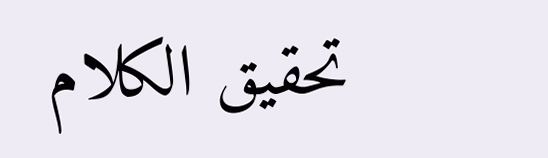تحقیق الکلام